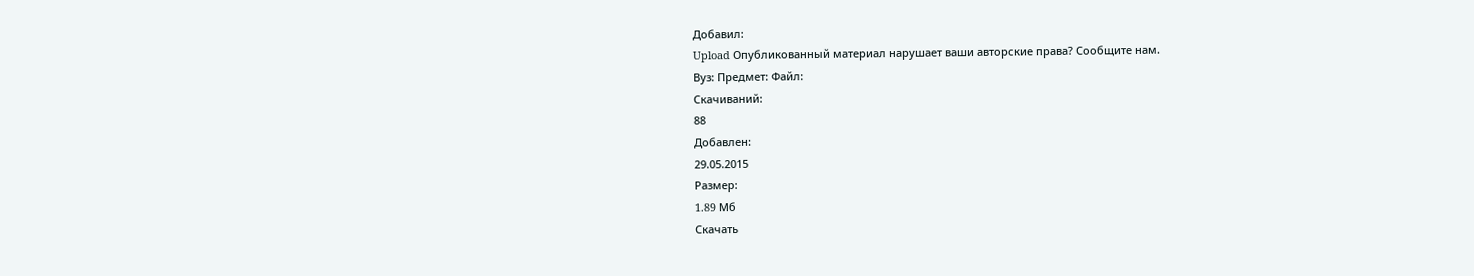Добавил:
Upload Опубликованный материал нарушает ваши авторские права? Сообщите нам.
Вуз: Предмет: Файл:
Скачиваний:
88
Добавлен:
29.05.2015
Размер:
1.89 Mб
Скачать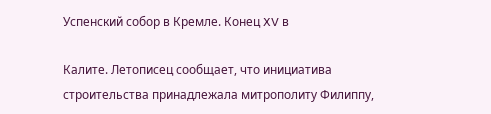Успенский собор в Кремле. Конец XV в

Калите. Летописец сообщает, что инициатива строительства принадлежала митрополиту Филиппу,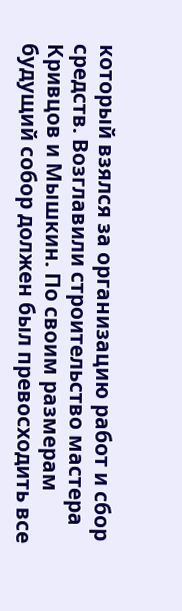который взялся за организацию работ и сбор средств. Возглавили строительство мастера Кривцов и Мышкин. По своим размерам будущий собор должен был превосходить все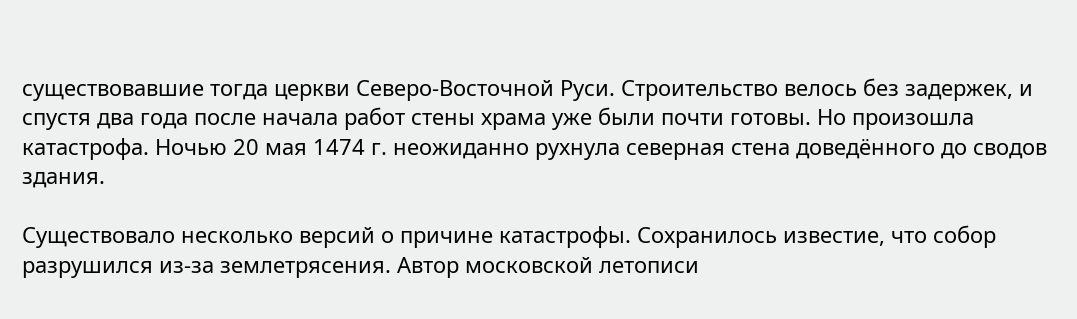существовавшие тогда церкви Северо-Восточной Руси. Строительство велось без задержек, и спустя два года после начала работ стены храма уже были почти готовы. Но произошла катастрофа. Ночью 20 мая 1474 г. неожиданно рухнула северная стена доведённого до сводов здания.

Существовало несколько версий о причине катастрофы. Сохранилось известие, что собор разрушился из-за землетрясения. Автор московской летописи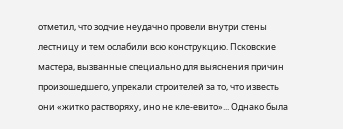отметил, что зодчие неудачно провели внутри стены лестницу и тем ослабили всю конструкцию. Псковские мастера, вызванные специально для выяснения причин произошедшего, упрекали строителей за то, что известь они «житко растворяху, ино не кле-евито»... Однако была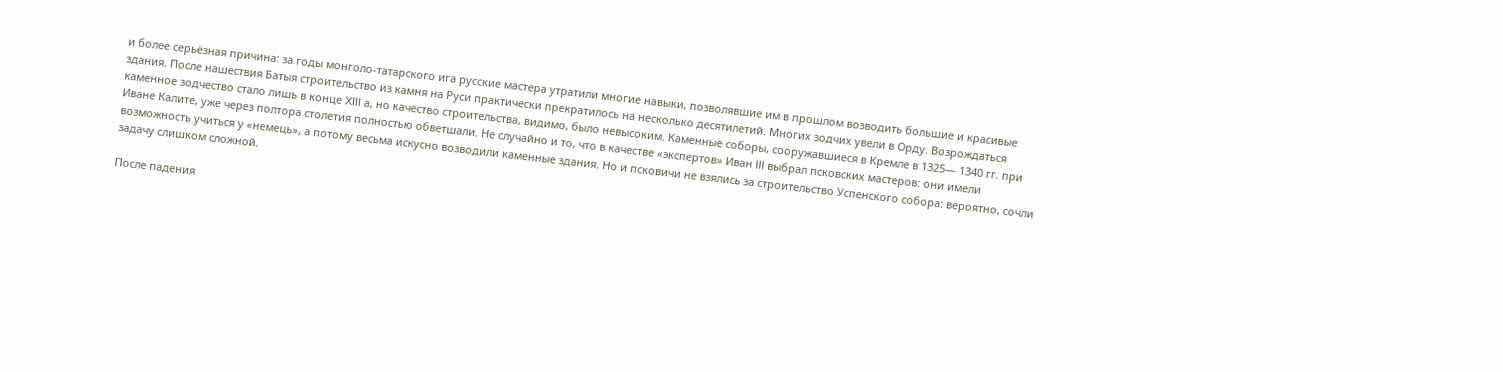и более серьёзная причина: за годы монголо-татарского ига русские мастера утратили многие навыки, позволявшие им в прошлом возводить большие и красивые здания. После нашествия Батыя строительство из камня на Руси практически прекратилось на несколько десятилетий. Многих зодчих увели в Орду. Возрождаться каменное зодчество стало лишь в конце XIII а, но качество строительства, видимо, было невысоким. Каменные соборы, сооружавшиеся в Кремле в 1325— 1340 гг. при Иване Калите, уже через полтора столетия полностью обветшали. Не случайно и то, что в качестве «экспертов» Иван III выбрал псковских мастеров: они имели возможность учиться у «немець», а потому весьма искусно возводили каменные здания. Но и псковичи не взялись за строительство Успенского собора: вероятно, сочли задачу слишком сложной.

После падения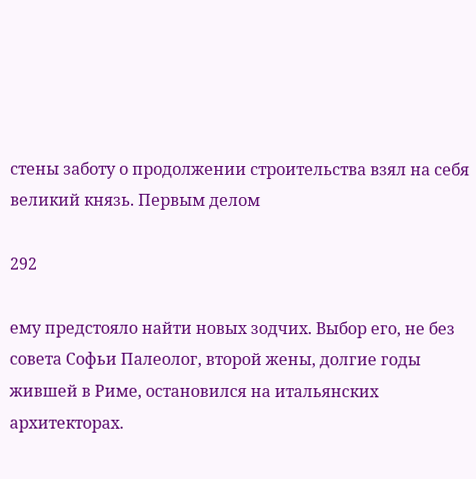стены заботу о продолжении строительства взял на себя великий князь. Первым делом

292

ему предстояло найти новых зодчих. Выбор его, не без совета Софьи Палеолог, второй жены, долгие годы жившей в Риме, остановился на итальянских архитекторах.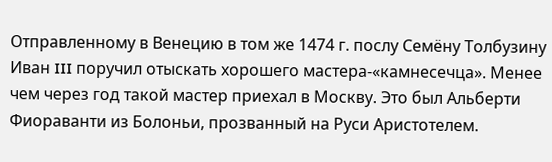Отправленному в Венецию в том же 1474 г. послу Семёну Толбузину Иван III поручил отыскать хорошего мастера-«камнесечца». Менее чем через год такой мастер приехал в Москву. Это был Альберти Фиораванти из Болоньи, прозванный на Руси Аристотелем.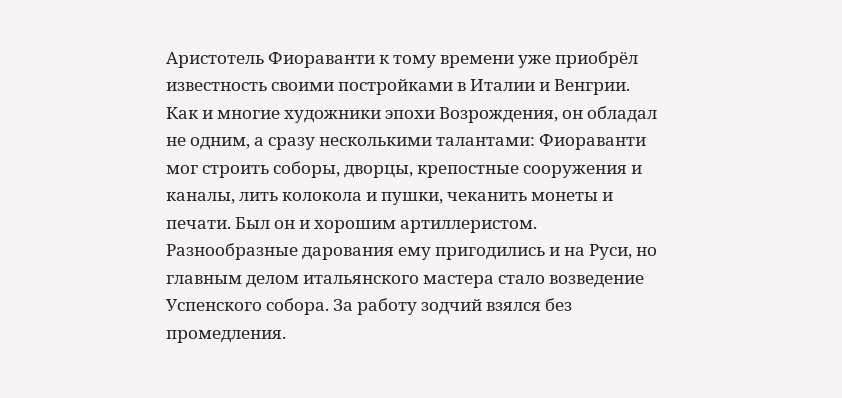Аристотель Фиораванти к тому времени уже приобрёл известность своими постройками в Италии и Венгрии. Как и многие художники эпохи Возрождения, он обладал не одним, а сразу несколькими талантами: Фиораванти мог строить соборы, дворцы, крепостные сооружения и каналы, лить колокола и пушки, чеканить монеты и печати. Был он и хорошим артиллеристом. Разнообразные дарования ему пригодились и на Руси, но главным делом итальянского мастера стало возведение Успенского собора. За работу зодчий взялся без промедления.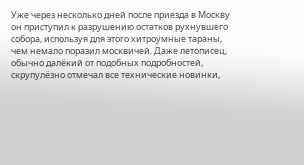Уже через несколько дней после приезда в Москву он приступил к разрушению остатков рухнувшего собора, используя для этого хитроумные тараны, чем немало поразил москвичей. Даже летописец, обычно далёкий от подобных подробностей, скрупулёзно отмечал все технические новинки,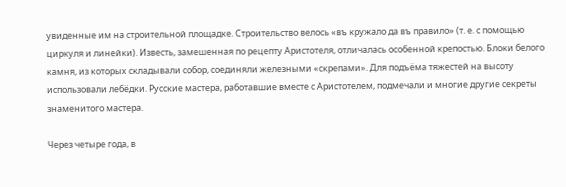увиденные им на строительной площадке. Строительство велось «въ кружало да въ правило» (т. е. с помощью циркуля и линейки). Известь, замешенная по рецепту Аристотеля, отличалась особенной крепостью. Блоки белого камня, из которых складывали собор, соединяли железными «скрепами». Для подъёма тяжестей на высоту использовали лебёдки. Русские мастера, работавшие вместе с Аристотелем, подмечали и многие другие секреты знаменитого мастера.

Через четыре года, в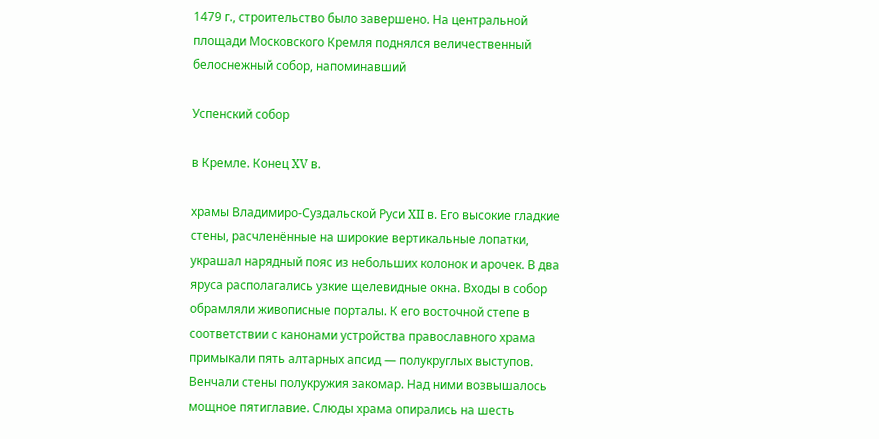1479 г., строительство было завершено. На центральной площади Московского Кремля поднялся величественный белоснежный собор, напоминавший

Успенский собор

в Кремле. Конец XV в.

храмы Владимиро-Суздальской Руси XII в. Его высокие гладкие стены, расчленённые на широкие вертикальные лопатки, украшал нарядный пояс из небольших колонок и арочек. В два яруса располагались узкие щелевидные окна. Входы в собор обрамляли живописные порталы. К его восточной степе в соответствии с канонами устройства православного храма примыкали пять алтарных апсид — полукруглых выступов. Венчали стены полукружия закомар. Над ними возвышалось мощное пятиглавие. Слюды храма опирались на шесть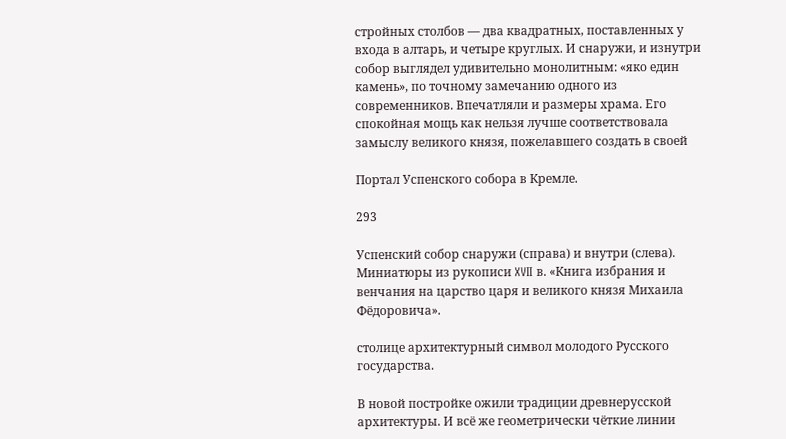стройных столбов — два квадратных, поставленных у входа в алтарь, и четыре круглых. И снаружи, и изнутри собор выглядел удивительно монолитным: «яко един камень», по точному замечанию одного из современников. Впечатляли и размеры храма. Его спокойная мощь как нельзя лучше соответствовала замыслу великого князя, пожелавшего создать в своей

Портал Успенского собора в Кремле.

293

Успенский собор снаружи (справа) и внутри (слева). Миниатюры из рукописи XVII в. «Книга избрания и венчания на царство царя и великого князя Михаила Фёдоровича».

столице архитектурный символ молодого Русского государства.

В новой постройке ожили традиции древнерусской архитектуры. И всё же геометрически чёткие линии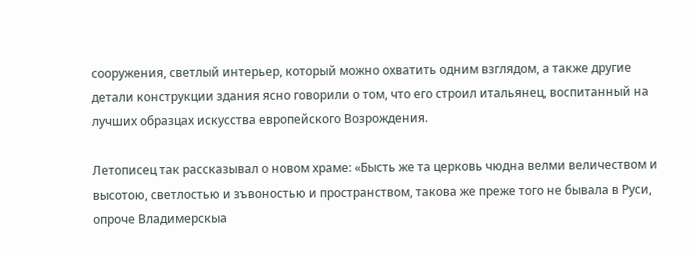сооружения, светлый интерьер, который можно охватить одним взглядом, а также другие детали конструкции здания ясно говорили о том, что его строил итальянец, воспитанный на лучших образцах искусства европейского Возрождения.

Летописец так рассказывал о новом храме: «Бысть же та церковь чюдна велми величеством и высотою, светлостью и зъвоностью и пространством, такова же преже того не бывала в Руси, опроче Владимерскыа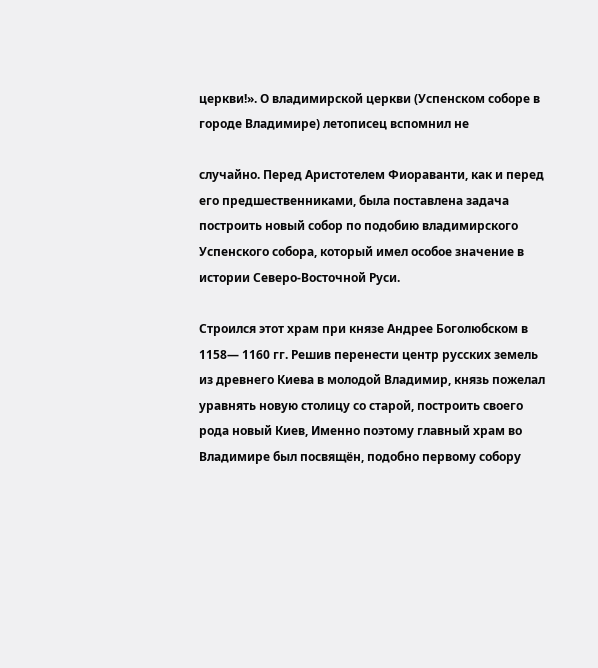церкви!». О владимирской церкви (Успенском соборе в городе Владимире) летописец вспомнил не

случайно. Перед Аристотелем Фиораванти, как и перед его предшественниками, была поставлена задача построить новый собор по подобию владимирского Успенского собора, который имел особое значение в истории Северо-Восточной Руси.

Строился этот храм при князе Андрее Боголюбском в 1158— 1160 гг. Решив перенести центр русских земель из древнего Киева в молодой Владимир, князь пожелал уравнять новую столицу со старой, построить своего рода новый Киев, Именно поэтому главный храм во Владимире был посвящён, подобно первому собору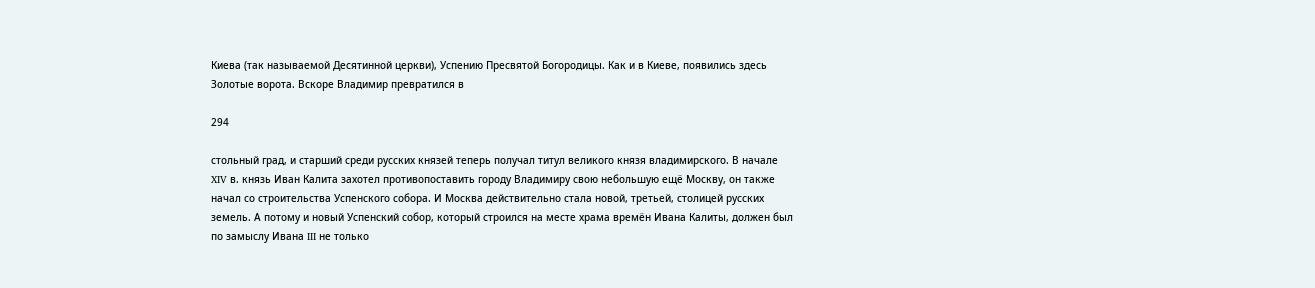Киева (так называемой Десятинной церкви), Успению Пресвятой Богородицы. Как и в Киеве, появились здесь Золотые ворота. Вскоре Владимир превратился в

294

стольный град, и старший среди русских князей теперь получал титул великого князя владимирского. В начале XIV в. князь Иван Калита захотел противопоставить городу Владимиру свою небольшую ещё Москву, он также начал со строительства Успенского собора. И Москва действительно стала новой, третьей, столицей русских земель. А потому и новый Успенский собор, который строился на месте храма времён Ивана Калиты, должен был по замыслу Ивана III не только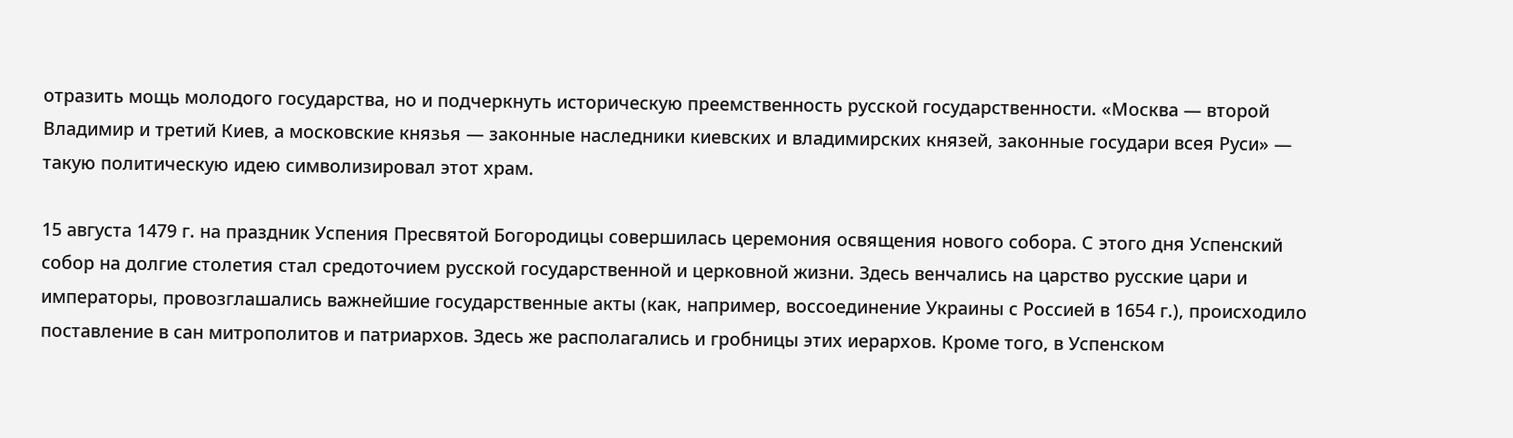отразить мощь молодого государства, но и подчеркнуть историческую преемственность русской государственности. «Москва — второй Владимир и третий Киев, а московские князья — законные наследники киевских и владимирских князей, законные государи всея Руси» — такую политическую идею символизировал этот храм.

15 августа 1479 г. на праздник Успения Пресвятой Богородицы совершилась церемония освящения нового собора. С этого дня Успенский собор на долгие столетия стал средоточием русской государственной и церковной жизни. Здесь венчались на царство русские цари и императоры, провозглашались важнейшие государственные акты (как, например, воссоединение Украины с Россией в 1654 г.), происходило поставление в сан митрополитов и патриархов. Здесь же располагались и гробницы этих иерархов. Кроме того, в Успенском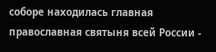соборе находилась главная православная святыня всей России -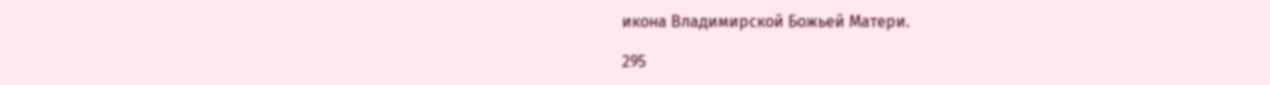икона Владимирской Божьей Матери.

295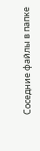Соседние файлы в папке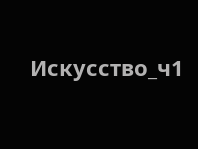Искусство_ч1